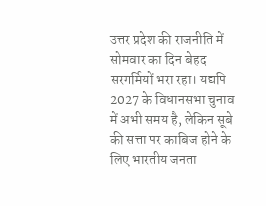उत्तर प्रदेश की राजनीति में सोमवार का दिन बेहद सरगर्मियों भरा रहा। यद्यपि 2027 के विधानसभा चुनाव में अभी समय है, लेकिन सूबे की सत्ता पर काबिज होने के लिए भारतीय जनता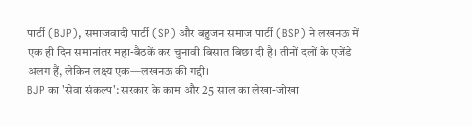पार्टी (BJP), समाजवादी पार्टी (SP) और बहुजन समाज पार्टी (BSP) ने लखनऊ में एक ही दिन समानांतर महा-बैठकें कर चुनावी बिसात बिछा दी है। तीनों दलों के एजेंडे अलग हैं, लेकिन लक्ष्य एक—लखनऊ की गद्दी।
BJP का 'सेवा संकल्प': सरकार के काम और 25 साल का लेखा-जोखा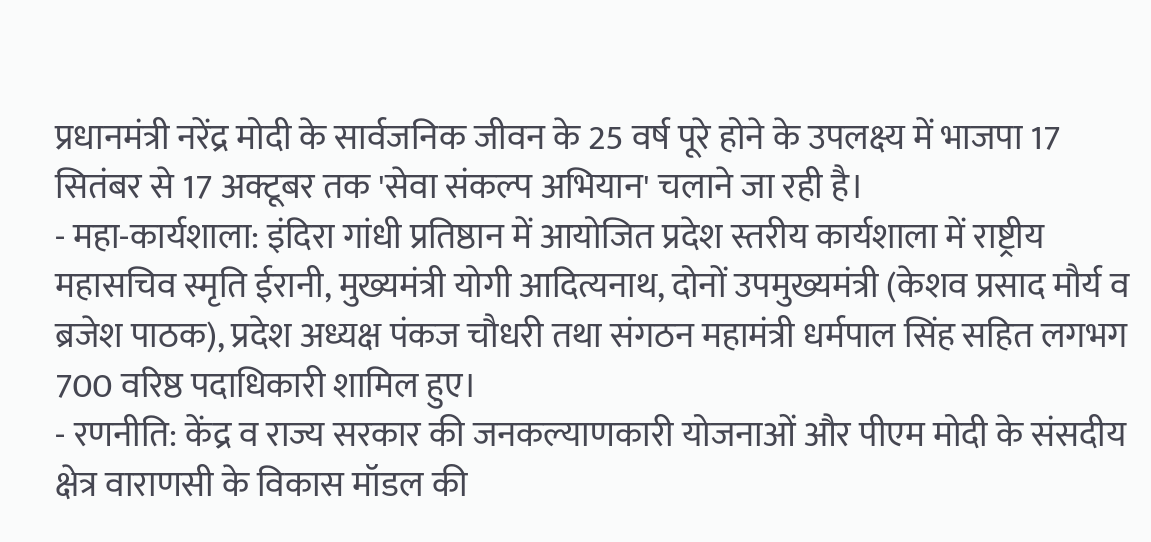प्रधानमंत्री नरेंद्र मोदी के सार्वजनिक जीवन के 25 वर्ष पूरे होने के उपलक्ष्य में भाजपा 17 सितंबर से 17 अक्टूबर तक 'सेवा संकल्प अभियान' चलाने जा रही है।
- महा-कार्यशाला: इंदिरा गांधी प्रतिष्ठान में आयोजित प्रदेश स्तरीय कार्यशाला में राष्ट्रीय महासचिव स्मृति ईरानी, मुख्यमंत्री योगी आदित्यनाथ, दोनों उपमुख्यमंत्री (केशव प्रसाद मौर्य व ब्रजेश पाठक), प्रदेश अध्यक्ष पंकज चौधरी तथा संगठन महामंत्री धर्मपाल सिंह सहित लगभग 700 वरिष्ठ पदाधिकारी शामिल हुए।
- रणनीति: केंद्र व राज्य सरकार की जनकल्याणकारी योजनाओं और पीएम मोदी के संसदीय क्षेत्र वाराणसी के विकास मॉडल की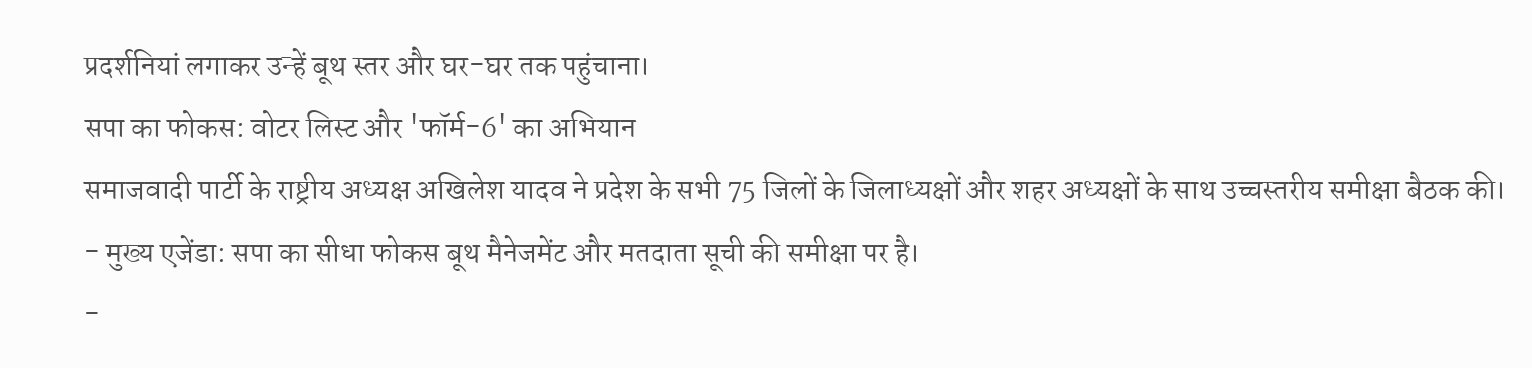प्रदर्शनियां लगाकर उन्हें बूथ स्तर और घर-घर तक पहुंचाना।
सपा का फोकस: वोटर लिस्ट और 'फॉर्म-6' का अभियान
समाजवादी पार्टी के राष्ट्रीय अध्यक्ष अखिलेश यादव ने प्रदेश के सभी 75 जिलों के जिलाध्यक्षों और शहर अध्यक्षों के साथ उच्चस्तरीय समीक्षा बैठक की।
- मुख्य एजेंडा: सपा का सीधा फोकस बूथ मैनेजमेंट और मतदाता सूची की समीक्षा पर है।
-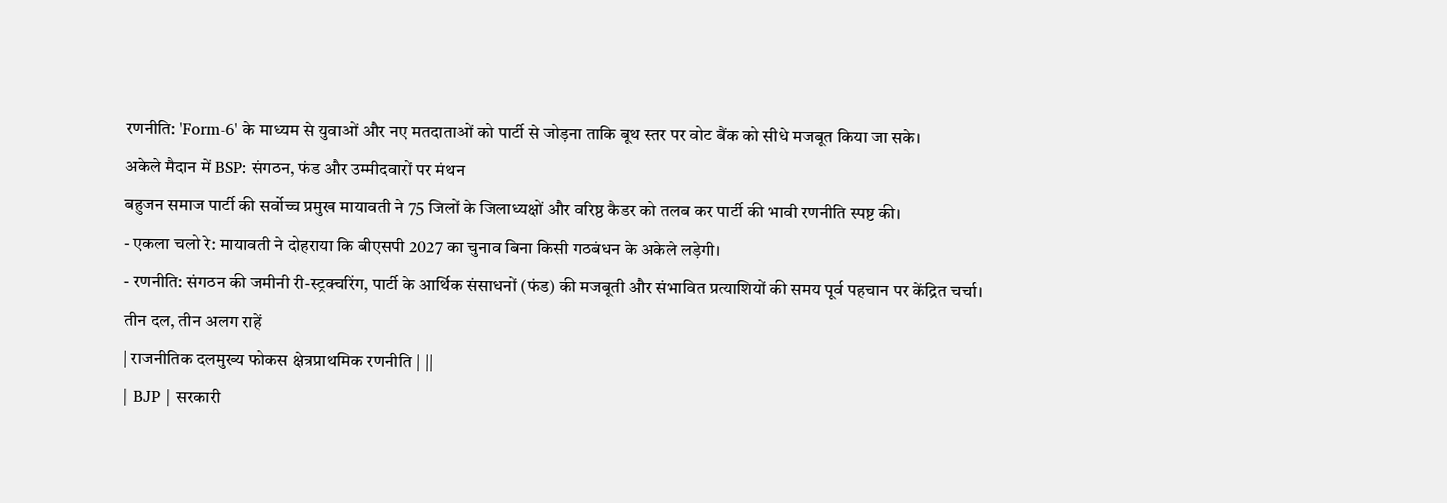रणनीति: 'Form-6' के माध्यम से युवाओं और नए मतदाताओं को पार्टी से जोड़ना ताकि बूथ स्तर पर वोट बैंक को सीधे मजबूत किया जा सके।
अकेले मैदान में BSP: संगठन, फंड और उम्मीदवारों पर मंथन
बहुजन समाज पार्टी की सर्वोच्च प्रमुख मायावती ने 75 जिलों के जिलाध्यक्षों और वरिष्ठ कैडर को तलब कर पार्टी की भावी रणनीति स्पष्ट की।
- एकला चलो रे: मायावती ने दोहराया कि बीएसपी 2027 का चुनाव बिना किसी गठबंधन के अकेले लड़ेगी।
- रणनीति: संगठन की जमीनी री-स्ट्रक्चरिंग, पार्टी के आर्थिक संसाधनों (फंड) की मजबूती और संभावित प्रत्याशियों की समय पूर्व पहचान पर केंद्रित चर्चा।
तीन दल, तीन अलग राहें
| राजनीतिक दलमुख्य फोकस क्षेत्रप्राथमिक रणनीति | ||
| BJP | सरकारी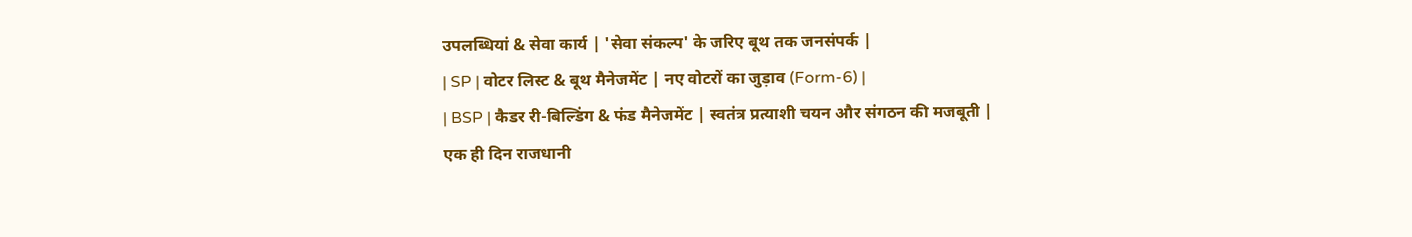उपलब्धियां & सेवा कार्य | 'सेवा संकल्प' के जरिए बूथ तक जनसंपर्क |
| SP | वोटर लिस्ट & बूथ मैनेजमेंट | नए वोटरों का जुड़ाव (Form-6) |
| BSP | कैडर री-बिल्डिंग & फंड मैनेजमेंट | स्वतंत्र प्रत्याशी चयन और संगठन की मजबूती |
एक ही दिन राजधानी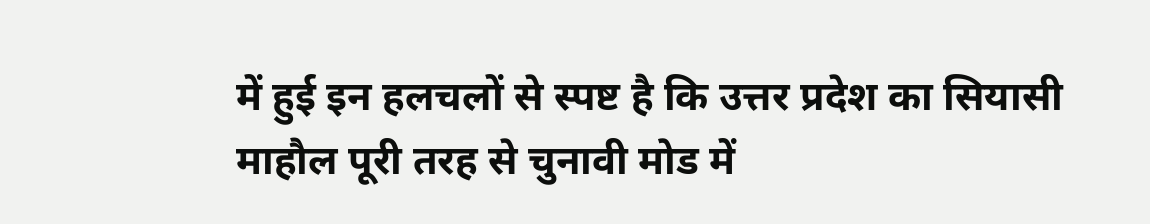में हुई इन हलचलों से स्पष्ट है कि उत्तर प्रदेश का सियासी माहौल पूरी तरह से चुनावी मोड में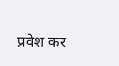प्रवेश कर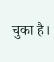चुका है।